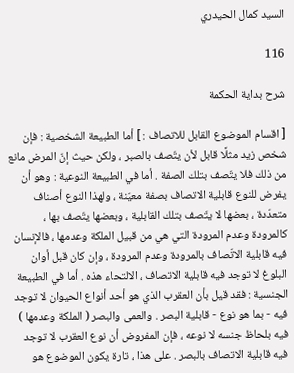السيد كمال الحيدري

116

شرح بداية الحكمة

[ اقسام الموضوع القابل للاتصاف : ] أما الطبيعة الشخصية : فإن شخص زيد مثلًا قابل لأن يتّصف بالصبر ، ولكن حيث إنّ المرض مانع من ذلك فلا يتّصف بتلك الصفة . أما في الطبيعة النوعية : وهو أن يفرض للنوع قابلية الاتصاف بصفة معيّنة ، ولهذا النوع أصناف متعدّدة ، بعضها لا يتّصف بتلك القابلية ، وبعضها يتّصف بها ، كالمرودة وعدم المرودة التي هي من قبيل الملكة وعدمها ، فالإنسان فيه قابلية الاتّصاف بالمرودة وعدم المرودة ، وإن كان قبل أوان البلوغ لا توجد فيه قابلية الاتصاف ، الالتحاء هذه . أما في الطبيعة الجنسية : فقد قيل بأن العقرب الذي هو أحد أنواع الحيوان لا توجد فيه - بما هو نوع - قابلية البصر . والعمى والبصر ( الملكة وعدمها ) فيه بلحاظ جنسه لا نوعه ، فإن المفروض أن نوع العقرب لا توجد فيه قابلية الاتصاف بالبصر . على هذا ، تارة يكون الموضوع هو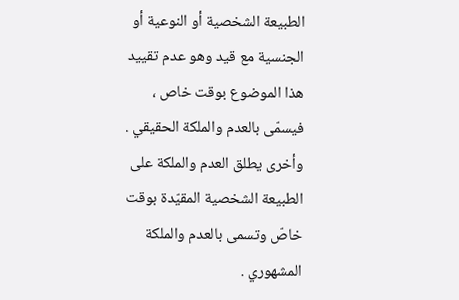الطبيعة الشخصية أو النوعية أو الجنسية مع قيد وهو عدم تقييد هذا الموضوع بوقت خاص ، فيسمّى بالعدم والملكة الحقيقي . وأخرى يطلق العدم والملكة على الطبيعة الشخصية المقيّدة بوقت خاصّ وتسمى بالعدم والملكة المشهوري .